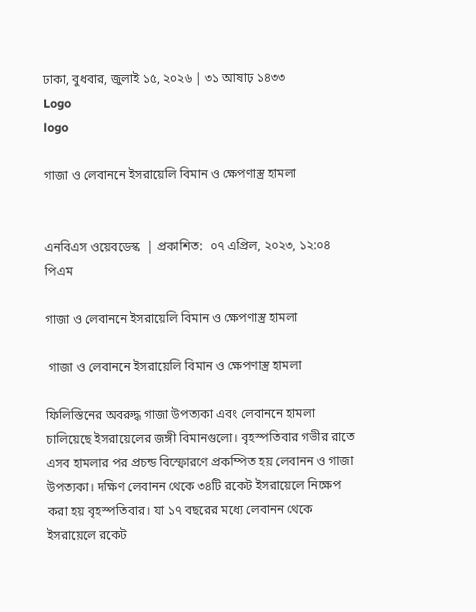ঢাকা, বুধবার, জুলাই ১৫, ২০২৬ | ৩১ আষাঢ় ১৪৩৩
Logo
logo

গাজা ও লেবাননে ইসরায়েলি বিমান ও ক্ষেপণাস্ত্র হামলা


এনবিএস ওয়েবডেস্ক  | প্রকাশিত:  ০৭ এপ্রিল, ২০২৩, ১২:০৪ পিএম

গাজা ও লেবাননে ইসরায়েলি বিমান ও ক্ষেপণাস্ত্র হামলা

 গাজা ও লেবাননে ইসরায়েলি বিমান ও ক্ষেপণাস্ত্র হামলা

ফিলিস্তিনের অবরুদ্ধ গাজা উপত্যকা এবং লেবাননে হামলা চালিয়েছে ইসরায়েলের জঙ্গী বিমানগুলো। বৃহস্পতিবার গভীর রাতে এসব হামলার পর প্রচন্ড বিস্ফোরণে প্রকম্পিত হয় লেবানন ও গাজা উপত্যকা। দক্ষিণ লেবানন থেকে ৩৪টি রকেট ইসরায়েলে নিক্ষেপ করা হয় বৃহস্পতিবার। যা ১৭ বছরের মধ্যে লেবানন থেকে ইসরায়েলে রকেট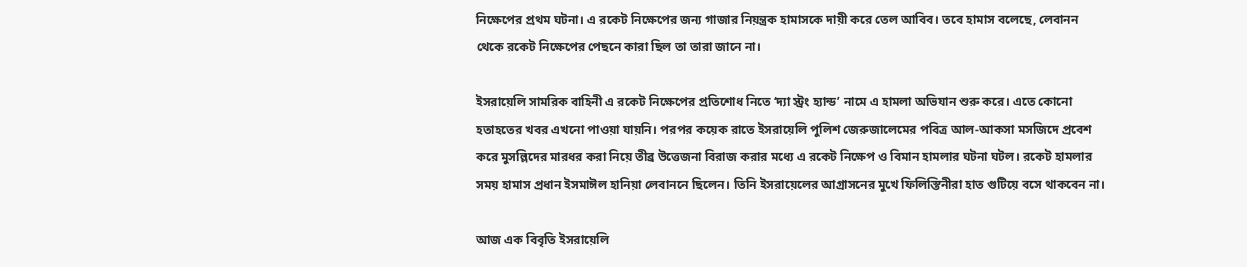নিক্ষেপের প্রথম ঘটনা। এ রকেট নিক্ষেপের জন্য গাজার নিয়ন্ত্রক হামাসকে দায়ী করে তেল আবিব। তবে হামাস বলেছে, লেবানন থেকে রকেট নিক্ষেপের পেছনে কারা ছিল তা তারা জানে না।

ইসরায়েলি সামরিক বাহিনী এ রকেট নিক্ষেপের প্রতিশোধ নিতে ‘দ্যা স্ট্রং হ্যান্ড’ নামে এ হামলা অভিযান শুরু করে। এতে কোনো হতাহতের খবর এখনো পাওয়া যায়নি। পরপর কয়েক রাতে ইসরায়েলি পুলিশ জেরুজালেমের পবিত্র আল-আকসা মসজিদে প্রবেশ করে মুসল্লিদের মারধর করা নিয়ে তীব্র উত্তেজনা বিরাজ করার মধ্যে এ রকেট নিক্ষেপ ও বিমান হামলার ঘটনা ঘটল। রকেট হামলার সময় হামাস প্রধান ইসমাঈল হানিয়া লেবাননে ছিলেন। তিনি ইসরায়েলের আগ্রাসনের মুখে ফিলিস্তিনীরা হাত গুটিয়ে বসে থাকবেন না।

আজ এক বিবৃতি ইসরায়েলি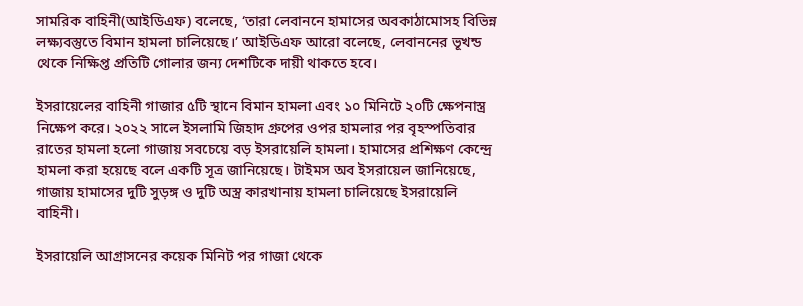সামরিক বাহিনী(আইডিএফ) বলেছে, ‘তারা লেবাননে হামাসের অবকাঠামোসহ বিভিন্ন লক্ষ্যবস্তুতে বিমান হামলা চালিয়েছে।’ আইডিএফ আরো বলেছে, লেবাননের ভূখন্ড থেকে নিক্ষিপ্ত প্রতিটি গোলার জন্য দেশটিকে দায়ী থাকতে হবে।

ইসরায়েলের বাহিনী গাজার ৫টি স্থানে বিমান হামলা এবং ১০ মিনিটে ২০টি ক্ষেপনাস্ত্র নিক্ষেপ করে। ২০২২ সালে ইসলামি জিহাদ গ্রুপের ওপর হামলার পর বৃহস্পতিবার রাতের হামলা হলো গাজায় সবচেয়ে বড় ইসরায়েলি হামলা। হামাসের প্রশিক্ষণ কেন্দ্রে হামলা করা হয়েছে বলে একটি সূত্র জানিয়েছে। টাইমস অব ইসরায়েল জানিয়েছে, গাজায় হামাসের দুটি সুড়ঙ্গ ও দুটি অস্ত্র কারখানায় হামলা চালিয়েছে ইসরায়েলি বাহিনী।

ইসরায়েলি আগ্রাসনের কয়েক মিনিট পর গাজা থেকে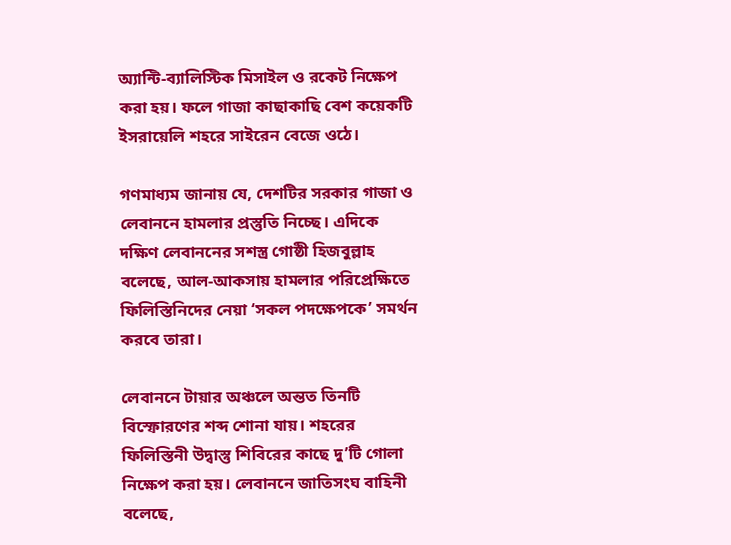অ্যান্টি-ব্যালিস্টিক মিসাইল ও রকেট নিক্ষেপ করা হয়। ফলে গাজা কাছাকাছি বেশ কয়েকটি ইসরায়েলি শহরে সাইরেন বেজে ওঠে।

গণমাধ্যম জানায় যে, দেশটির সরকার গাজা ও লেবাননে হামলার প্রস্তুতি নিচ্ছে। এদিকে দক্ষিণ লেবাননের সশস্ত্র গোষ্ঠী হিজবুল্লাহ বলেছে, আল-আকসায় হামলার পরিপ্রেক্ষিতে ফিলিস্তিনিদের নেয়া ‘সকল পদক্ষেপকে’ সমর্থন করবে তারা।

লেবাননে টায়ার অঞ্চলে অন্তত তিনটি বিস্ফোরণের শব্দ শোনা যায়। শহরের ফিলিস্তিনী উদ্বাস্তু শিবিরের কাছে দু’টি গোলা নিক্ষেপ করা হয়। লেবাননে জাতিসংঘ বাহিনী বলেছে,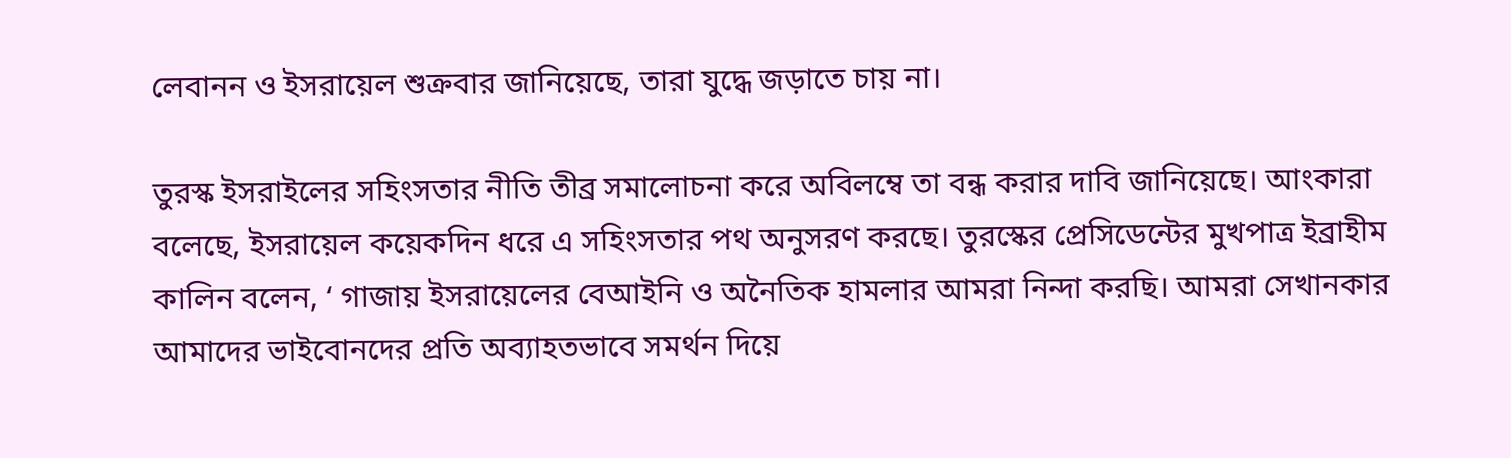লেবানন ও ইসরায়েল শুক্রবার জানিয়েছে, তারা যুদ্ধে জড়াতে চায় না।

তুরস্ক ইসরাইলের সহিংসতার নীতি তীব্র সমালোচনা করে অবিলম্বে তা বন্ধ করার দাবি জানিয়েছে। আংকারা বলেছে, ইসরায়েল কয়েকদিন ধরে এ সহিংসতার পথ অনুসরণ করছে। তুরস্কের প্রেসিডেন্টের মুখপাত্র ইব্রাহীম কালিন বলেন, ‘ গাজায় ইসরায়েলের বেআইনি ও অনৈতিক হামলার আমরা নিন্দা করছি। আমরা সেখানকার আমাদের ভাইবোনদের প্রতি অব্যাহতভাবে সমর্থন দিয়ে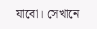যাবো। সেখানে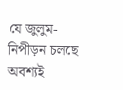যে জুলুম-নিপীড়ন চলছে অবশ্যই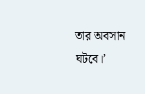তার অবসান ঘটবে।’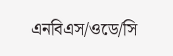এনবিএস/ওডে/সি